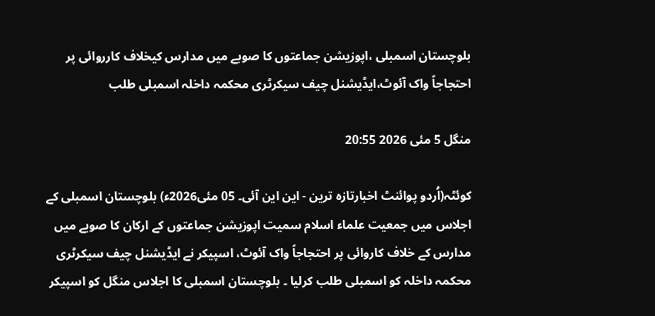بلوچستان اسمبلی ،اپوزیشن جماعتوں کا صوبے میں مدارس کیخلاف کارروائی پر احتجاجاً واک آئوٹ،ایڈیشنل چیف سیکرٹری محکمہ داخلہ اسمبلی طلب

منگل 5 مئی 2026 20:55

کوئٹہ(اُردو پوائنٹ اخبارتازہ ترین - این این آئی۔ 05 مئی2026ء) بلوچستان اسمبلی کے اجلاس میں جمعیت علماء اسلام سمیت اپوزیشن جماعتوں کے ارکان کا صوبے میں مدارس کے خلاف کاروائی پر احتجاجاً واک آئوٹ، اسپیکر نے ایڈیشنل چیف سیکرٹری محکمہ داخلہ کو اسمبلی طلب کرلیا ۔ بلوچستان اسمبلی کا اجلاس منگل کو اسپیکر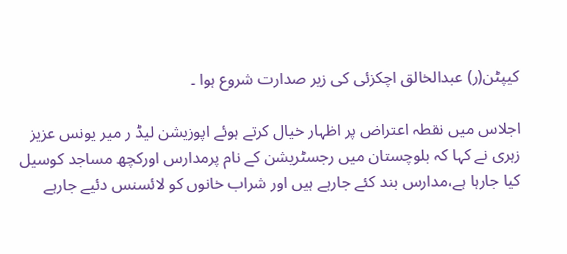کیپٹن(ر) عبدالخالق اچکزئی کی زیر صدارت شروع ہوا ۔

اجلاس میں نقطہ اعتراض پر اظہار خیال کرتے ہوئے اپوزیشن لیڈ ر میر یونس عزیز زہری نے کہا کہ بلوچستان میں رجسٹریشن کے نام پرمدارس اورکچھ مساجد کوسیل کیا جارہا ہے،مدارس بند کئے جارہے ہیں اور شراب خانوں کو لائسنس دئیے جارہے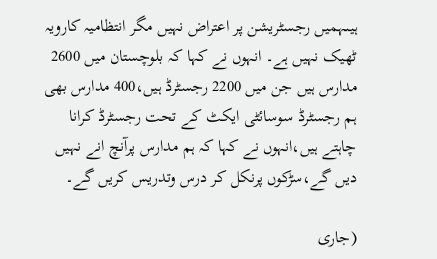ہیںہمیں رجسٹریشن پر اعتراض نہیں مگر انتظامیہ کارویہ ٹھیک نہیں ہے۔ انہوں نے کہا کہ بلوچستان میں 2600 مدارس ہیں جن میں 2200 رجسٹرڈ ہیں،400 مدارس بھی ہم رجسٹرڈ سوسائٹی ایکٹ کے تحت رجسٹرڈ کرانا چاہتے ہیں،انہوں نے کہا کہ ہم مدارس پرآنچ انے نہیں دیں گے،سڑکوں پرنکل کر درس وتدریس کریں گے۔

(جاری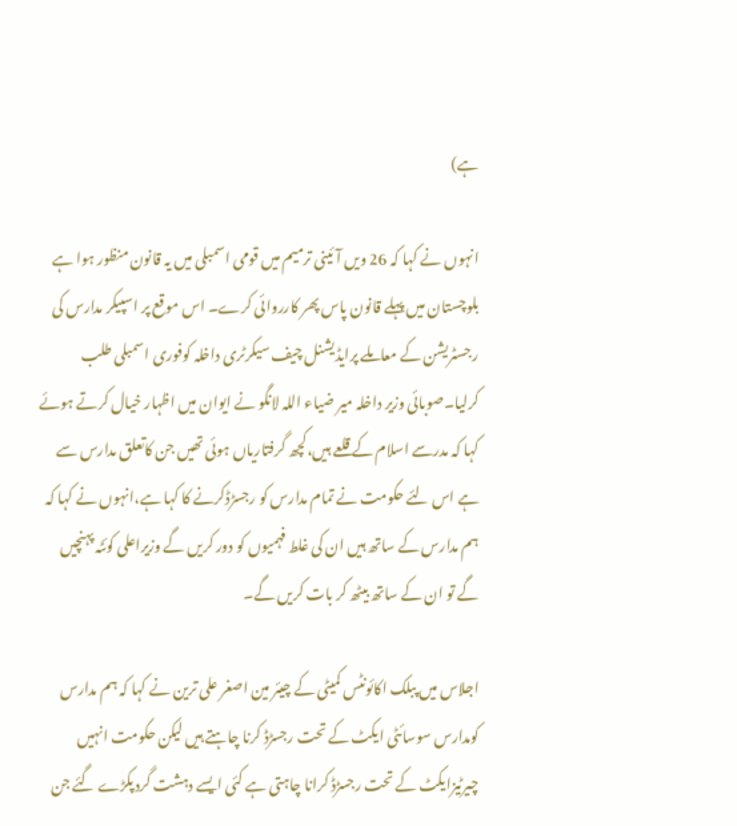ہے)

انہوں نے کہا کہ 26 ویں آئینی ترمیم میں قومی اسمبلی میں یہ قانون منظور ہوا ہے بلوچستان میں پہلے قانون پاس پھر کارروائی کرے۔ اس موقع پر اسپیکر مدارس کی رجسٹریشن کے معاملے پرایڈیشنل چیف سیکرٹری داخلہ کوفوری اسمبلی طلب کرلیا۔صوبائی وزیر داخلہ میر ضیاء اللہ لانگو نے ایوان میں اظہار خیال کرتے ہوئے کہا کہ مدرسے اسلام کے قلعے ہیں،کچھ گرفتاریاں ہوئی تھیں جن کاتعلق مدارس سے ہے اس لئے حکومت نے تمام مدارس کو رجسڑڈکرنے کا کہا ہے،انہوں نے کہا کہ ہم مدارس کے ساتھ ہیں ان کی غلط فہمیوں کو دور کریں گے وزیراعلی کوئٹہ پہنچیں گے تو ان کے ساتھ بیٹھ کر بات کریں گے۔

اجلاس میں پبلک اکائونٹس کمیٹی کے چیئر مین اصغر علی ترین نے کہا کہ ہم مدارس کومدارس سوسائٹی ایکٹ کے تحت رجسڑڈ کرنا چاہتے ہیں لیکن حکومت انہیں چیرٹیزایکٹ کے تحت رجسڑڈ کرانا چاہتی ہے کئی ایسے دہشت گردپکڑے گئے جن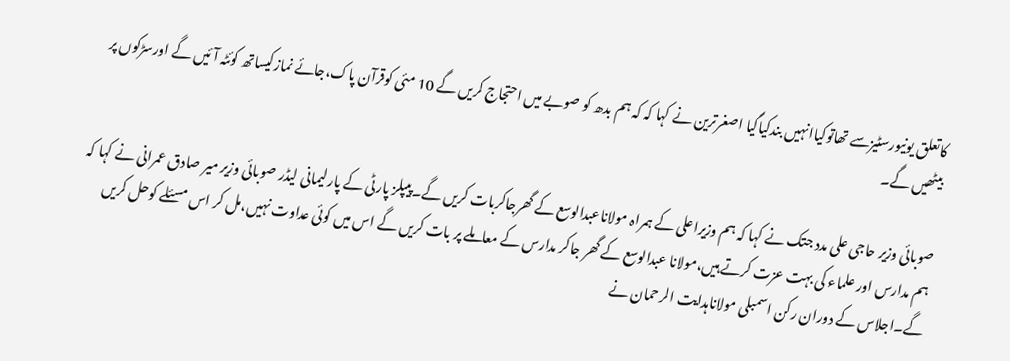کاتعلق یونیورسٹیزسے تھاتوکیاانہیں بندکیاگیا اصغرترین نے کہا کہ کہ ہم بدھ کو صوبے میں احتجاج کریں گے 10 مئی کوقرآن پاک،جائے نمازکیساتھ کوئٹہ آئیں گے اورسڑکوں پر بیٹھیں گے۔

صوبائی وزیر حاجی علی مدد جتک نے کہا کہ ہم وزیراعلی کے ہمراہ مولاناعبدالوسع کے گھرجاکربات کریں گے۔پیپلز پارٹی کے پارلیمانی لیڈر صوبائی وزیر میر صادق عمرانی نے کہا کہ ہم مدارس اور علماء کی بہت عزت کرتے ہیں،مولانا عبدالوسع کے گھر جاکر مدارس کے معاملے پر بات کریں گے اس میں کوئی عداوت نہیں،مل کر اس مسئلے کوحل کریں گے۔اجلاس کے دوران رکن اسمبلی مولاناہدایت الرحمان نے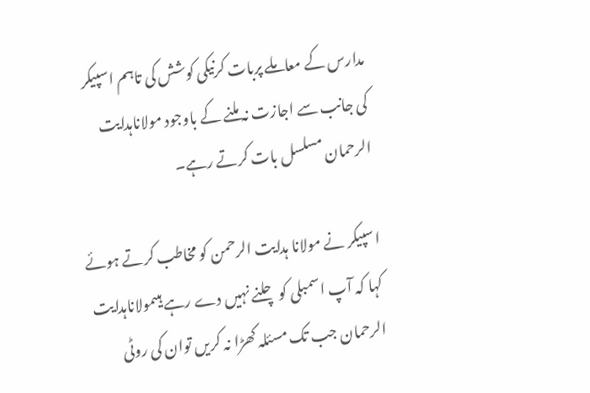مدارس کے معاملے پربات کرنیکی کوشش کی تاہم اسپیکر کی جانب سے اجازت نہ ملنے کے باوجود مولاناہدایت الرحمان مسلسل بات کرتے رہے۔

اسپیکر نے مولانا ہدایت الرحمن کو مخاطب کرتے ہوئے کہا کہ آپ اسمبلی کو چلنے نہیں دے رہے ہیںمولاناہدایت الرحمان جب تک مسئلہ کھڑا نہ کریں توان کی روٹی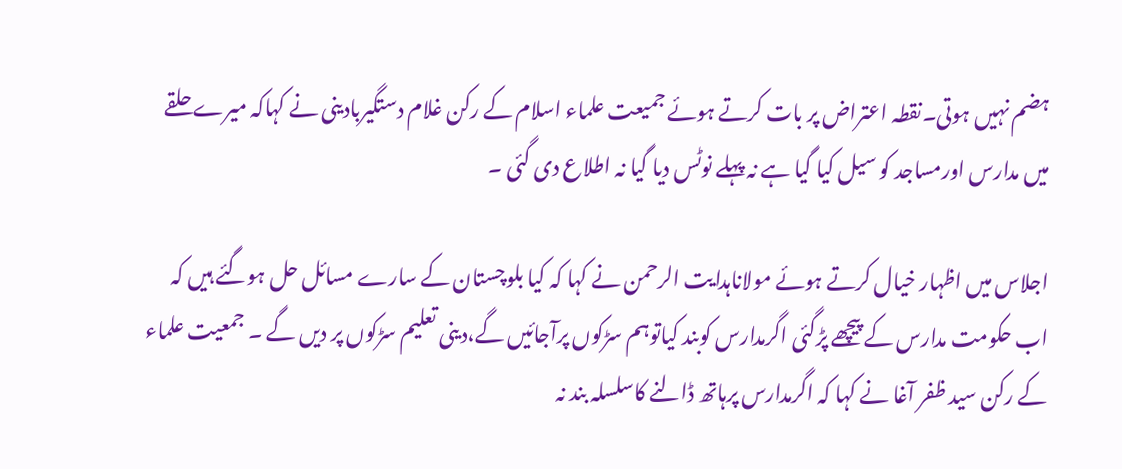ہضم نہیں ہوتی۔نقطہ اعتراض پر بات کرتے ہوئے جمیعت علماء اسلام کے رکن غلام دستگیربادینی نے کہاکہ میرے حلقے میں مدارس اورمساجد کو سیل کیا گیا ہے نہ پہلے نوٹس دیا گیا نہ اطلاع دی گئی ۔

اجلاس میں اظہار خیال کرتے ہوئے مولاناہدایت الرحمن نے کہا کہ کیا بلوچستان کے سارے مسائل حل ہوگئے ہیں کہ اب حکومت مدارس کے پیچھے پڑگئی اگرمدارس کوبند کیاتوہم سڑکوں پرآجائیں گے،دینی تعلیم سڑکوں پر دیں گے ۔ جمعیت علماء کے رکن سید ظفر آغا نے کہا کہ اگرمدارس پرہاتھ ڈالنے کاسلسلہ بند نہ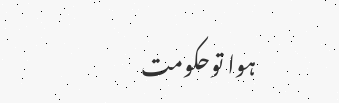ہوا توحکومت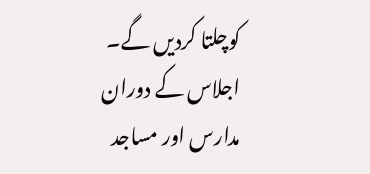کوچلتا کردیں گے۔ اجلاس کے دوران مدارس اور مساجد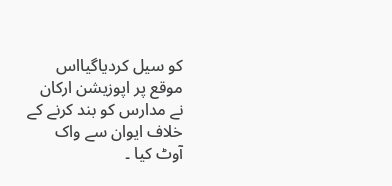کو سیل کردیاگیااس موقع پر اپوزیشن ارکان نے مدارس کو بند کرنے کے خلاف ایوان سے واک آوٹ کیا ۔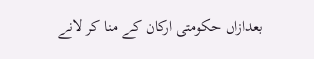بعدازاں حکومتی ارکان کے منا کر لانے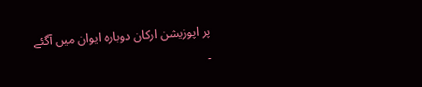پر اپوزیشن ارکان دوبارہ ایوان میں آگئے ۔